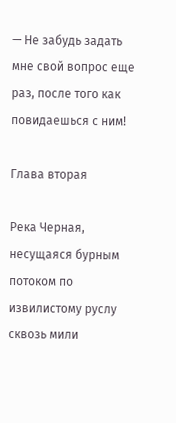— Не забудь задать мне свой вопрос еще раз, после того как повидаешься с ним!

Глава вторая

Река Черная, несущаяся бурным потоком по извилистому руслу сквозь мили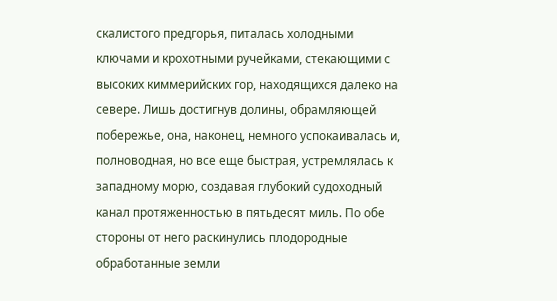скалистого предгорья, питалась холодными ключами и крохотными ручейками, стекающими с высоких киммерийских гор, находящихся далеко на севере. Лишь достигнув долины, обрамляющей побережье, она, наконец, немного успокаивалась и, полноводная, но все еще быстрая, устремлялась к западному морю, создавая глубокий судоходный канал протяженностью в пятьдесят миль. По обе стороны от него раскинулись плодородные обработанные земли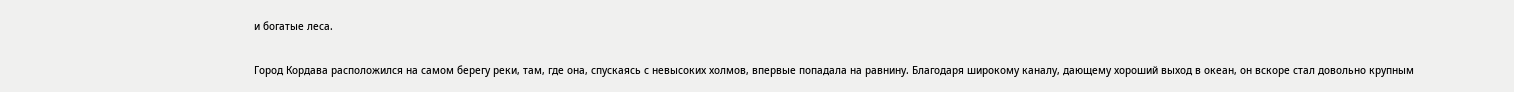и богатые леса.

Город Кордава расположился на самом берегу реки, там, где она, спускаясь с невысоких холмов, впервые попадала на равнину. Благодаря широкому каналу, дающему хороший выход в океан, он вскоре стал довольно крупным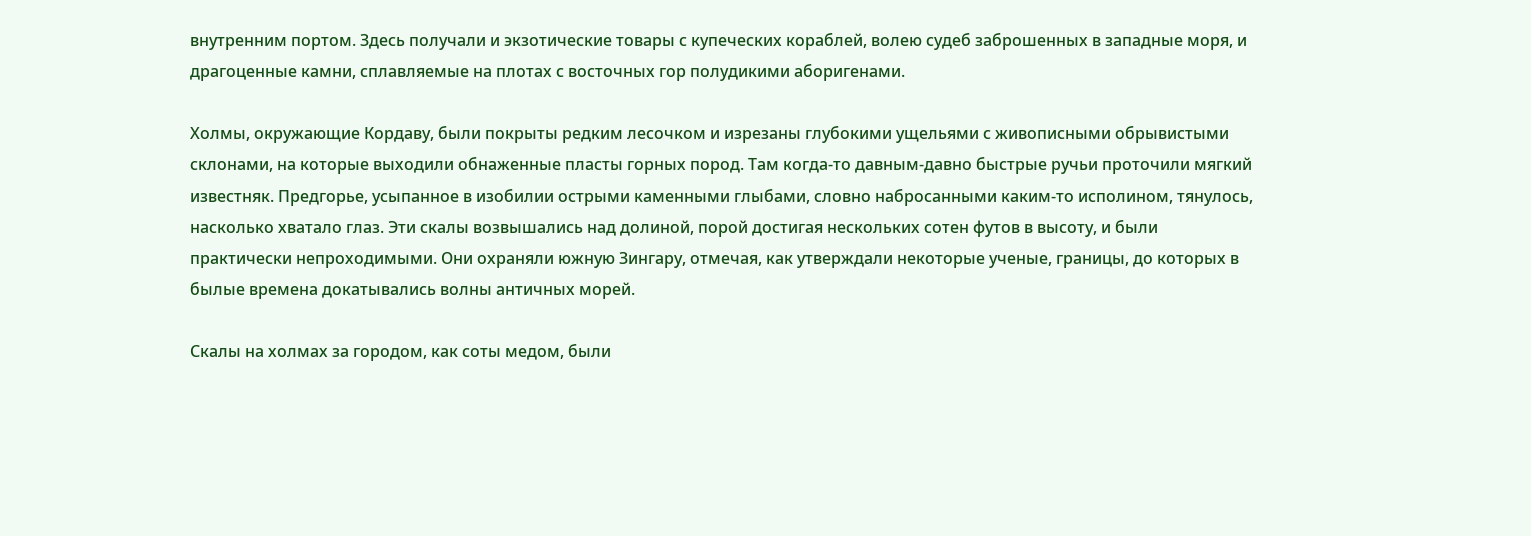внутренним портом. Здесь получали и экзотические товары с купеческих кораблей, волею судеб заброшенных в западные моря, и драгоценные камни, сплавляемые на плотах с восточных гор полудикими аборигенами.

Холмы, окружающие Кордаву, были покрыты редким лесочком и изрезаны глубокими ущельями с живописными обрывистыми склонами, на которые выходили обнаженные пласты горных пород. Там когда-то давным-давно быстрые ручьи проточили мягкий известняк. Предгорье, усыпанное в изобилии острыми каменными глыбами, словно набросанными каким-то исполином, тянулось, насколько хватало глаз. Эти скалы возвышались над долиной, порой достигая нескольких сотен футов в высоту, и были практически непроходимыми. Они охраняли южную Зингару, отмечая, как утверждали некоторые ученые, границы, до которых в былые времена докатывались волны античных морей.

Скалы на холмах за городом, как соты медом, были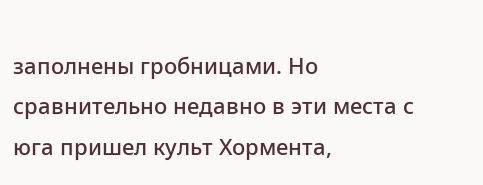заполнены гробницами. Но сравнительно недавно в эти места с юга пришел культ Хормента,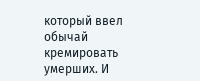который ввел обычай кремировать умерших. И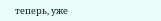теперь, уже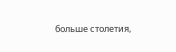больше столетия,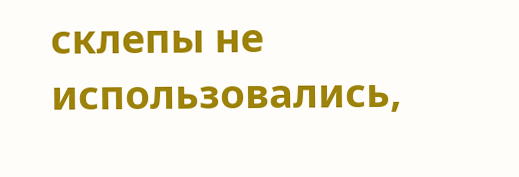склепы не использовались,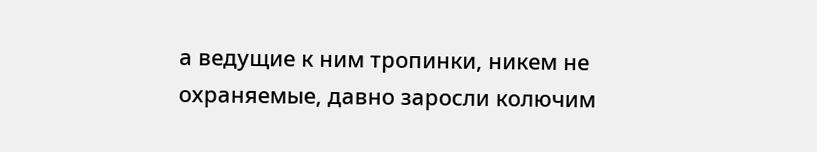а ведущие к ним тропинки, никем не охраняемые, давно заросли колючим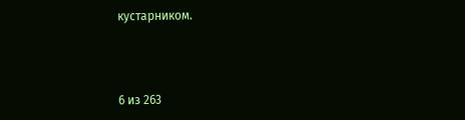кустарником.



6 из 263